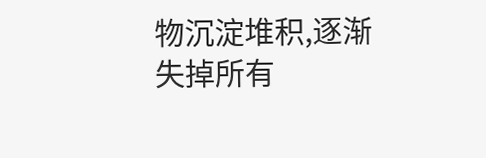物沉淀堆积,逐渐失掉所有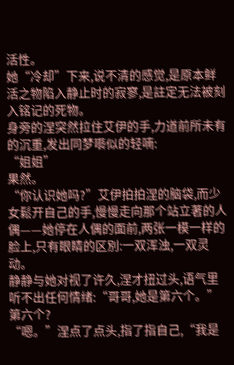活性。
她“冷却”下来,说不清的感觉,是原本鲜活之物陷入静止时的寂寥,是註定无法被刻入铭记的死物。
身旁的涅突然拉住艾伊的手,力道前所未有的沉重,发出同梦囈似的轻喃:
“姐姐”
果然。
“你认识她吗?”艾伊拍拍涅的脑袋,而少女鬆开自己的手,慢慢走向那个站立著的人偶——她停在人偶的面前,两张一模一样的脸上,只有眼睛的区別:一双浑浊,一双灵动。
静静与她对视了许久,涅才扭过头,语气里听不出任何情绪:“哥哥,她是第六个。”
第六个?
“嗯。”涅点了点头,指了指自己,“我是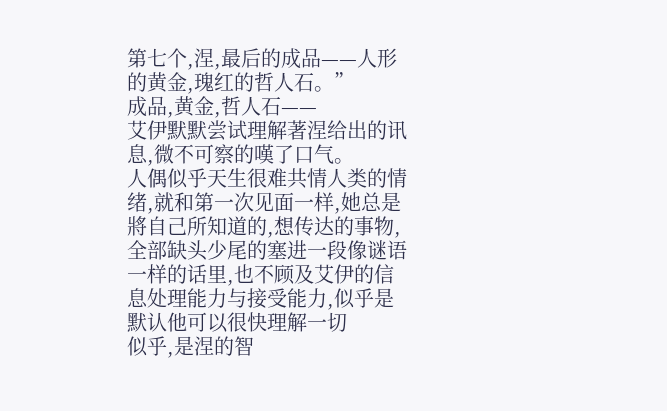第七个,涅,最后的成品——人形的黄金,瑰红的哲人石。”
成品,黄金,哲人石——
艾伊默默尝试理解著涅给出的讯息,微不可察的嘆了口气。
人偶似乎天生很难共情人类的情绪,就和第一次见面一样,她总是將自己所知道的,想传达的事物,全部缺头少尾的塞进一段像谜语一样的话里,也不顾及艾伊的信息处理能力与接受能力,似乎是默认他可以很快理解一切
似乎,是涅的智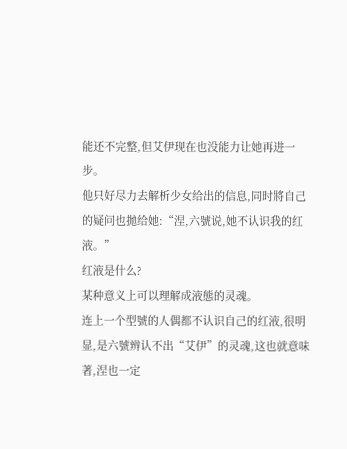能还不完整,但艾伊现在也没能力让她再进一步。
他只好尽力去解析少女给出的信息,同时將自己的疑问也拋给她:“涅,六號说,她不认识我的红液。”
红液是什么?
某种意义上可以理解成液態的灵魂。
连上一个型號的人偶都不认识自己的红液,很明显,是六號辨认不出“艾伊”的灵魂,这也就意味著,涅也一定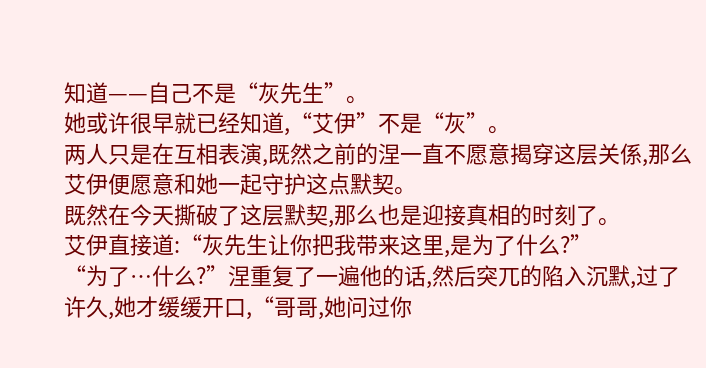知道——自己不是“灰先生”。
她或许很早就已经知道,“艾伊”不是“灰”。
两人只是在互相表演,既然之前的涅一直不愿意揭穿这层关係,那么艾伊便愿意和她一起守护这点默契。
既然在今天撕破了这层默契,那么也是迎接真相的时刻了。
艾伊直接道:“灰先生让你把我带来这里,是为了什么?”
“为了…什么?”涅重复了一遍他的话,然后突兀的陷入沉默,过了许久,她才缓缓开口,“哥哥,她问过你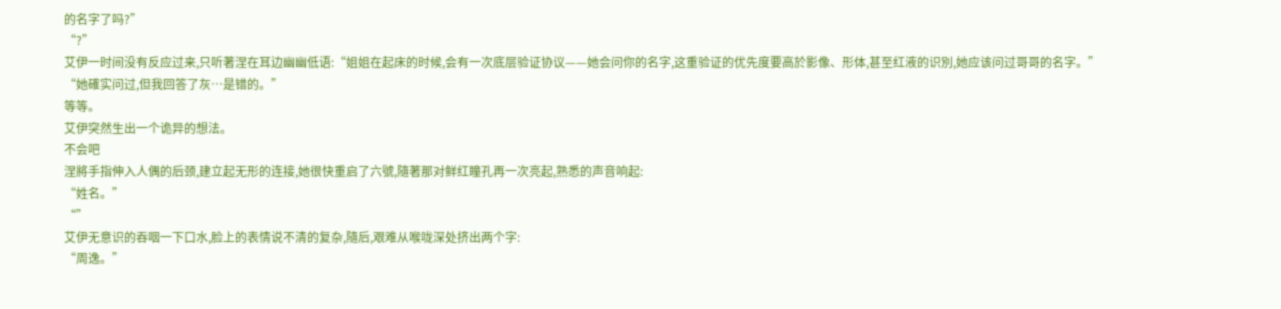的名字了吗?”
“?”
艾伊一时间没有反应过来,只听著涅在耳边幽幽低语:“姐姐在起床的时候,会有一次底层验证协议——她会问你的名字,这重验证的优先度要高於影像、形体,甚至红液的识別,她应该问过哥哥的名字。”
“她確实问过,但我回答了灰…是错的。”
等等。
艾伊突然生出一个诡异的想法。
不会吧
涅將手指伸入人偶的后颈,建立起无形的连接,她很快重启了六號,隨著那对鲜红瞳孔再一次亮起,熟悉的声音响起:
“姓名。”
“”
艾伊无意识的吞咽一下口水,脸上的表情说不清的复杂,隨后,艰难从喉咙深处挤出两个字:
“周逸。”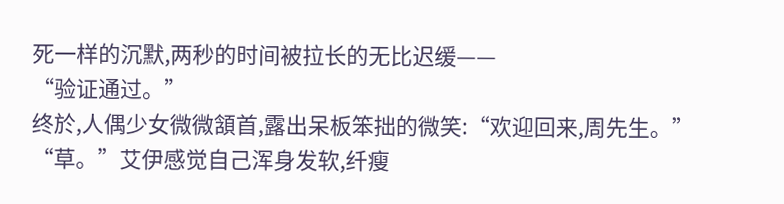死一样的沉默,两秒的时间被拉长的无比迟缓——
“验证通过。”
终於,人偶少女微微頷首,露出呆板笨拙的微笑:“欢迎回来,周先生。”
“草。”艾伊感觉自己浑身发软,纤瘦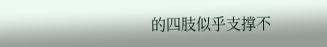的四肢似乎支撑不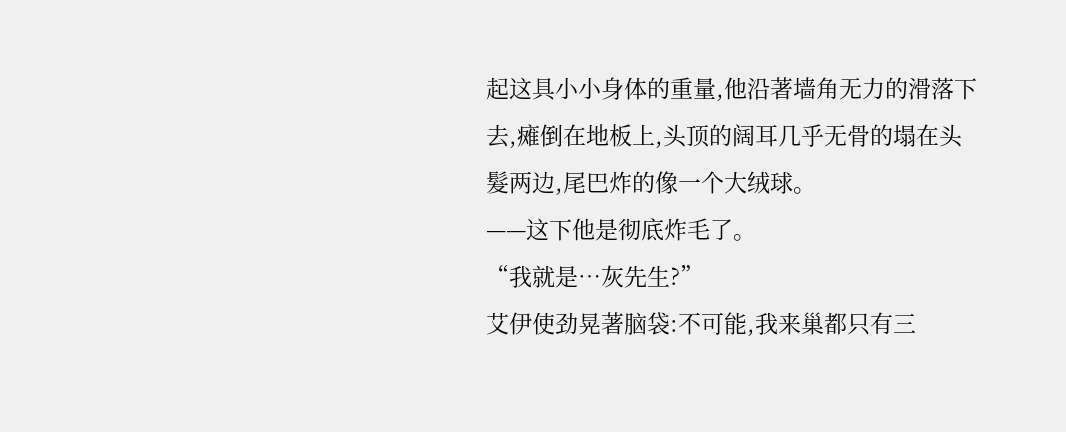起这具小小身体的重量,他沿著墙角无力的滑落下去,瘫倒在地板上,头顶的阔耳几乎无骨的塌在头髮两边,尾巴炸的像一个大绒球。
——这下他是彻底炸毛了。
“我就是…灰先生?”
艾伊使劲晃著脑袋:不可能,我来巢都只有三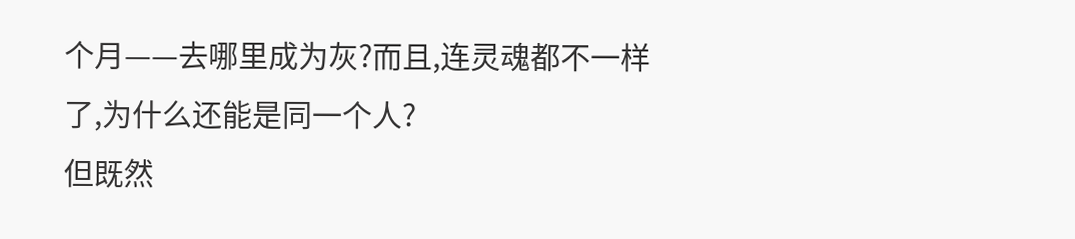个月——去哪里成为灰?而且,连灵魂都不一样了,为什么还能是同一个人?
但既然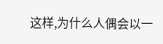这样,为什么人偶会以一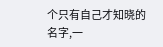个只有自己才知晓的名字,一